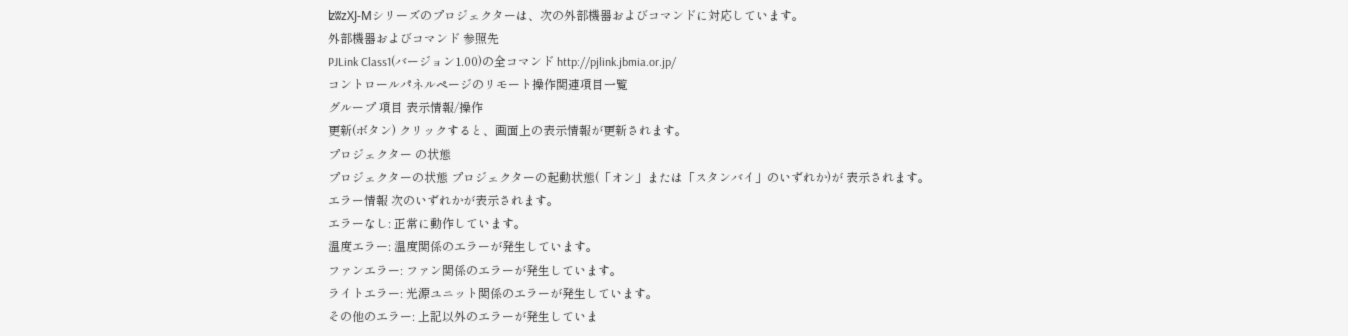ʫʬzXJ-Mシリーズのプロジェクターは、次の外部機器およびコマンドに対応しています。
外部機器およびコマンド 参照先
PJLink Class1(バージョン1.00)の全コマンド http://pjlink.jbmia.or.jp/
コントロールパネルページのリモート操作関連項目一覧
グループ 項目 表示情報/操作
更新(ボタン) クリックすると、画面上の表示情報が更新されます。
プロジェクター の状態
プロジェクターの状態 プロジェクターの起動状態(「オン」または「スタンバイ」のいずれか)が 表示されます。
エラー情報 次のいずれかが表示されます。
エラーなし: 正常に動作しています。
温度エラー: 温度関係のエラーが発生しています。
ファンエラー: ファン関係のエラーが発生しています。
ライトエラー: 光源ユニット関係のエラーが発生しています。
その他のエラー: 上記以外のエラーが発生していま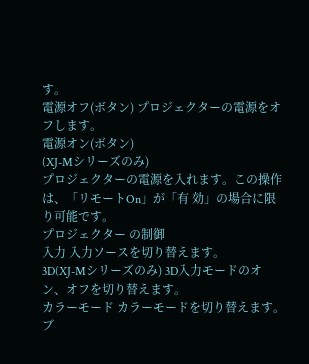す。
電源オフ(ボタン) プロジェクターの電源をオフします。
電源オン(ボタン)
(XJ-Mシリーズのみ)
プロジェクターの電源を入れます。この操作は、「リモートOn」が「有 効」の場合に限り可能です。
プロジェクター の制御
入力 入力ソースを切り替えます。
3D(XJ-Mシリーズのみ) 3D入力モードのオン、オフを切り替えます。
カラーモード カラーモードを切り替えます。
ブ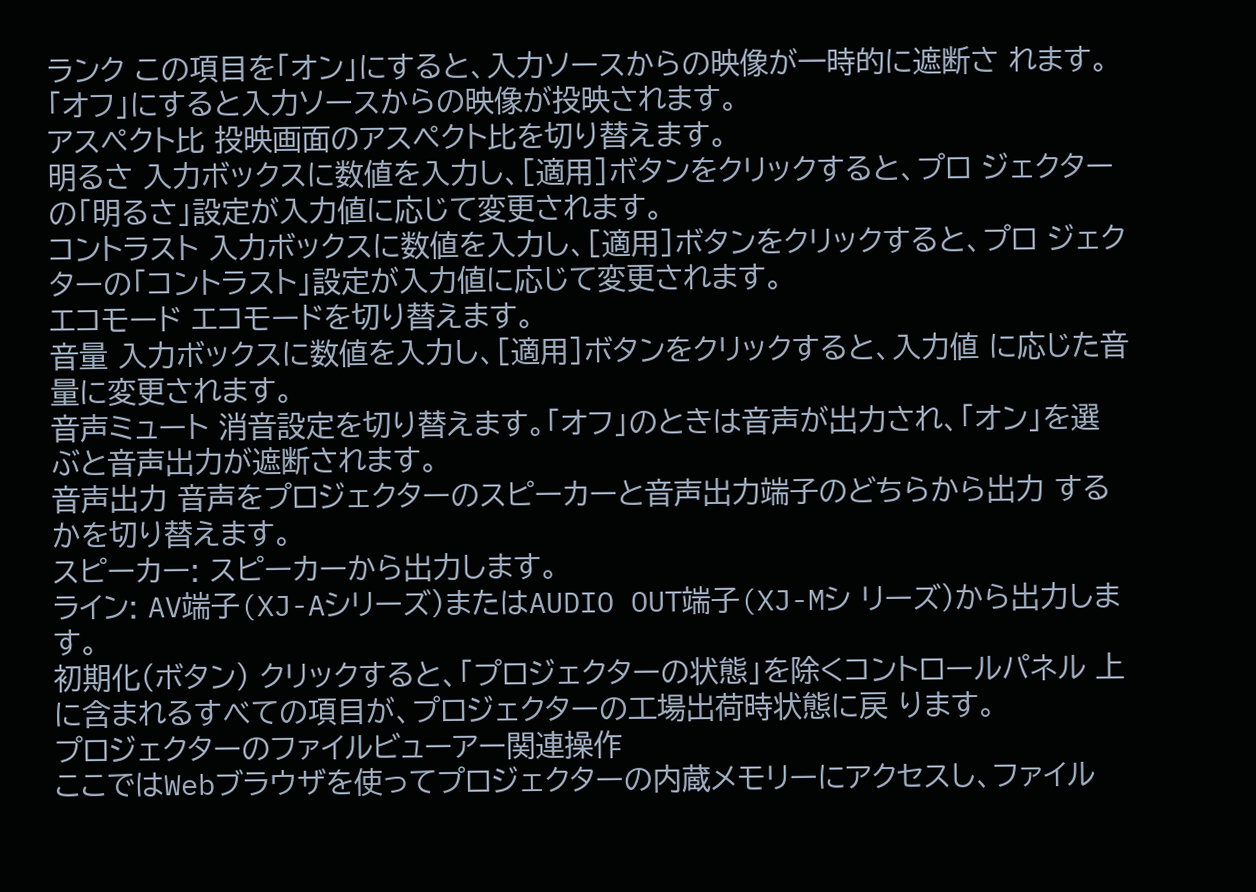ランク この項目を「オン」にすると、入力ソースからの映像が一時的に遮断さ れます。「オフ」にすると入力ソースからの映像が投映されます。
アスペクト比 投映画面のアスペクト比を切り替えます。
明るさ 入力ボックスに数値を入力し、[適用]ボタンをクリックすると、プロ ジェクターの「明るさ」設定が入力値に応じて変更されます。
コントラスト 入力ボックスに数値を入力し、[適用]ボタンをクリックすると、プロ ジェクターの「コントラスト」設定が入力値に応じて変更されます。
エコモード エコモードを切り替えます。
音量 入力ボックスに数値を入力し、[適用]ボタンをクリックすると、入力値 に応じた音量に変更されます。
音声ミュート 消音設定を切り替えます。「オフ」のときは音声が出力され、「オン」を選 ぶと音声出力が遮断されます。
音声出力 音声をプロジェクターのスピーカーと音声出力端子のどちらから出力 するかを切り替えます。
スピーカー: スピーカーから出力します。
ライン: AV端子(XJ-Aシリーズ)またはAUDIO OUT端子(XJ-Mシ リーズ)から出力します。
初期化(ボタン) クリックすると、「プロジェクターの状態」を除くコントロールパネル 上に含まれるすべての項目が、プロジェクターの工場出荷時状態に戻 ります。
プロジェクターのファイルビューアー関連操作
ここではWebブラウザを使ってプロジェクターの内蔵メモリーにアクセスし、ファイル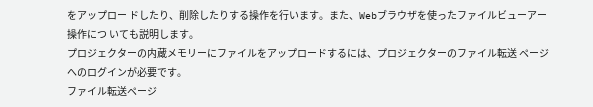をアップロー ドしたり、削除したりする操作を行います。また、Webブラウザを使ったファイルビューアー操作につ いても説明します。
プロジェクターの内蔵メモリーにファイルをアップロードするには、プロジェクターのファイル転送 ページへのログインが必要です。
ファイル転送ページ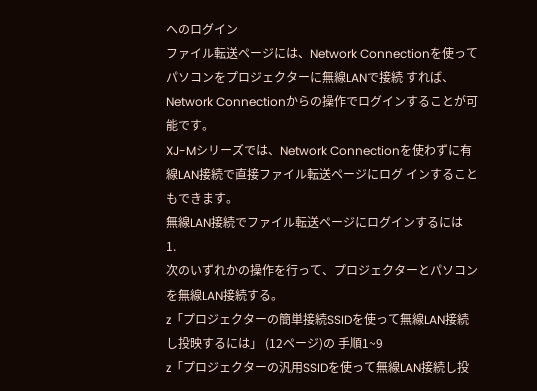へのログイン
ファイル転送ページには、Network Connectionを使ってパソコンをプロジェクターに無線LANで接続 すれば、Network Connectionからの操作でログインすることが可能です。
XJ-Mシリーズでは、Network Connectionを使わずに有線LAN接続で直接ファイル転送ページにログ インすることもできます。
無線LAN接続でファイル転送ページにログインするには
1.
次のいずれかの操作を行って、プロジェクターとパソコンを無線LAN接続する。
z「プロジェクターの簡単接続SSIDを使って無線LAN接続し投映するには」 (12ページ)の 手順1~9
z「プロジェクターの汎用SSIDを使って無線LAN接続し投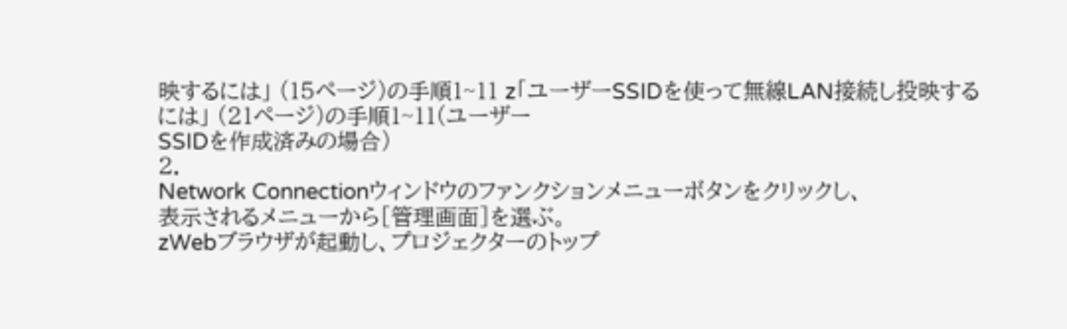映するには」 (15ページ)の手順1~11 z「ユーザーSSIDを使って無線LAN接続し投映するには」 (21ページ)の手順1~11(ユーザー
SSIDを作成済みの場合)
2.
Network Connectionウィンドウのファンクションメニューボタンをクリックし、
表示されるメニューから[管理画面]を選ぶ。
zWebブラウザが起動し、プロジェクターのトップ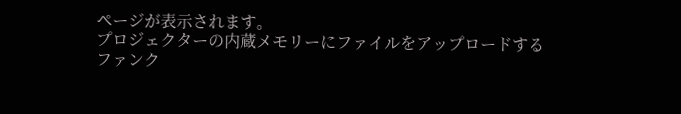ページが表示されます。
プロジェクターの内蔵メモリーにファイルをアップロードする
ファンク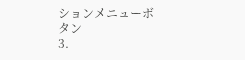ションメニューボタン
3.